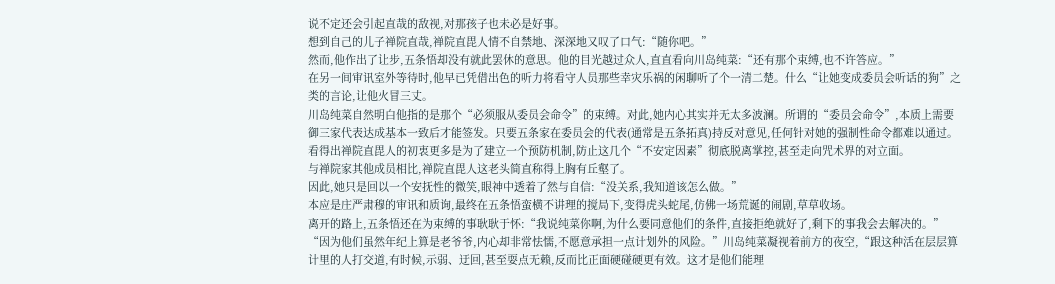说不定还会引起直哉的敌视,对那孩子也未必是好事。
想到自己的儿子禅院直哉,禅院直毘人情不自禁地、深深地又叹了口气:“随你吧。”
然而,他作出了让步,五条悟却没有就此罢休的意思。他的目光越过众人,直直看向川岛纯菜:“还有那个束缚,也不许答应。”
在另一间审讯室外等待时,他早已凭借出色的听力将看守人员那些幸灾乐祸的闲聊听了个一清二楚。什么“让她变成委员会听话的狗”之类的言论,让他火冒三丈。
川岛纯菜自然明白他指的是那个“必须服从委员会命令”的束缚。对此,她内心其实并无太多波澜。所谓的“委员会命令”,本质上需要御三家代表达成基本一致后才能签发。只要五条家在委员会的代表(通常是五条拓真)持反对意见,任何针对她的强制性命令都难以通过。看得出禅院直毘人的初衷更多是为了建立一个预防机制,防止这几个“不安定因素”彻底脱离掌控,甚至走向咒术界的对立面。
与禅院家其他成员相比,禅院直毘人这老头简直称得上胸有丘壑了。
因此,她只是回以一个安抚性的微笑,眼神中透着了然与自信:“没关系,我知道该怎么做。”
本应是庄严肃穆的审讯和质询,最终在五条悟蛮横不讲理的搅局下,变得虎头蛇尾,仿佛一场荒诞的闹剧,草草收场。
离开的路上,五条悟还在为束缚的事耿耿于怀:“我说纯菜你啊,为什么要同意他们的条件,直接拒绝就好了,剩下的事我会去解决的。”
“因为他们虽然年纪上算是老爷爷,内心却非常怯懦,不愿意承担一点计划外的风险。”川岛纯菜凝视着前方的夜空,“跟这种活在层层算计里的人打交道,有时候,示弱、迂回,甚至耍点无赖,反而比正面硬碰硬更有效。这才是他们能理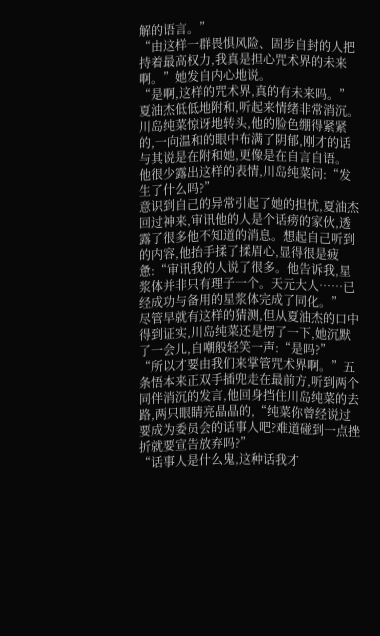解的语言。”
“由这样一群畏惧风险、固步自封的人把持着最高权力,我真是担心咒术界的未来啊。”她发自内心地说。
“是啊,这样的咒术界,真的有未来吗。”夏油杰低低地附和,听起来情绪非常消沉。
川岛纯菜惊讶地转头,他的脸色绷得紧紧的,一向温和的眼中布满了阴郁,刚才的话与其说是在附和她,更像是在自言自语。
他很少露出这样的表情,川岛纯菜问:“发生了什么吗?”
意识到自己的异常引起了她的担忧,夏油杰回过神来,审讯他的人是个话痨的家伙,透露了很多他不知道的消息。想起自己听到的内容,他抬手揉了揉眉心,显得很是疲惫:“审讯我的人说了很多。他告诉我,星浆体并非只有理子一个。天元大人……已经成功与备用的星浆体完成了同化。”
尽管早就有这样的猜测,但从夏油杰的口中得到证实,川岛纯菜还是愣了一下,她沉默了一会儿,自嘲般轻笑一声:“是吗?”
“所以才要由我们来掌管咒术界啊。”五条悟本来正双手插兜走在最前方,听到两个同伴消沉的发言,他回身挡住川岛纯菜的去路,两只眼睛亮晶晶的,“纯菜你曾经说过要成为委员会的话事人吧?难道碰到一点挫折就要宣告放弃吗?”
“话事人是什么鬼,这种话我才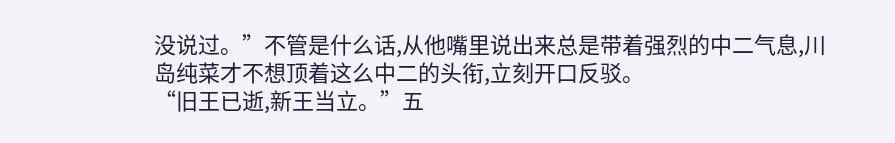没说过。”不管是什么话,从他嘴里说出来总是带着强烈的中二气息,川岛纯菜才不想顶着这么中二的头衔,立刻开口反驳。
“旧王已逝,新王当立。”五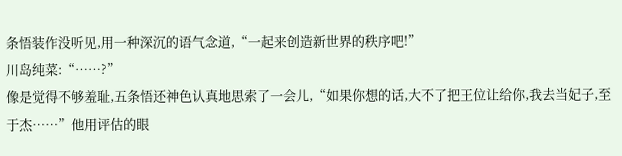条悟装作没听见,用一种深沉的语气念道,“一起来创造新世界的秩序吧!”
川岛纯菜:“……?”
像是觉得不够羞耻,五条悟还神色认真地思索了一会儿,“如果你想的话,大不了把王位让给你,我去当妃子,至于杰……”他用评估的眼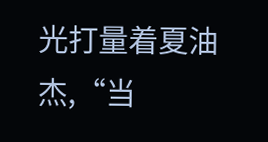光打量着夏油杰,“当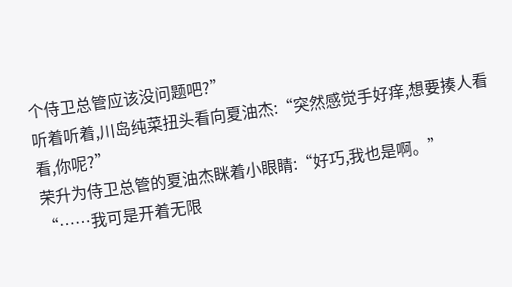个侍卫总管应该没问题吧?”
听着听着,川岛纯菜扭头看向夏油杰:“突然感觉手好痒,想要揍人看看,你呢?”
荣升为侍卫总管的夏油杰眯着小眼睛:“好巧,我也是啊。”
“……我可是开着无限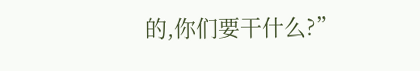的,你们要干什么?”